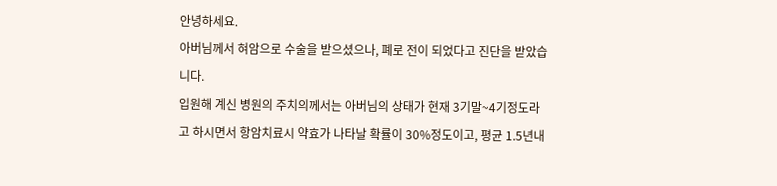안녕하세요.
아버님께서 혀암으로 수술을 받으셨으나, 폐로 전이 되었다고 진단을 받았습니다.
입원해 계신 병원의 주치의께서는 아버님의 상태가 현재 3기말~4기정도라고 하시면서 항암치료시 약효가 나타날 확률이 30%정도이고, 평균 1.5년내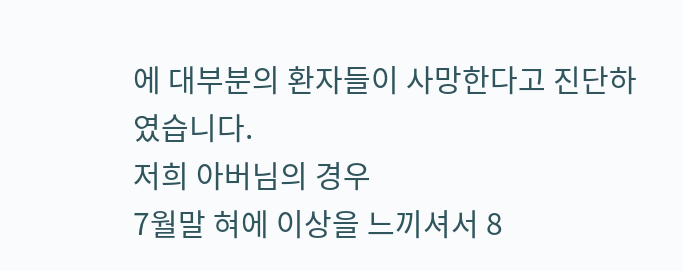에 대부분의 환자들이 사망한다고 진단하였습니다.
저희 아버님의 경우
7월말 혀에 이상을 느끼셔서 8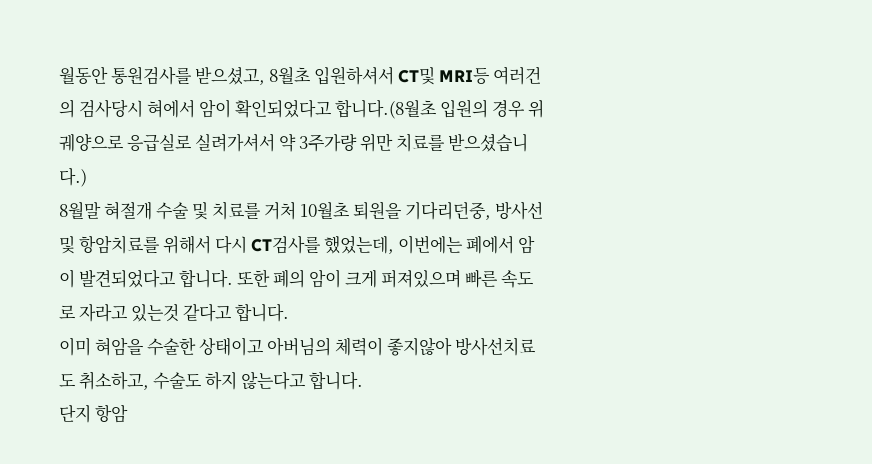월동안 통원검사를 받으셨고, 8월초 입원하셔서 CT및 MRI등 여러건의 검사당시 혀에서 암이 확인되었다고 합니다.(8월초 입원의 경우 위궤양으로 응급실로 실려가셔서 약 3주가량 위만 치료를 받으셨습니다.)
8월말 혀절개 수술 및 치료를 거처 10월초 퇴원을 기다리던중, 방사선 및 항암치료를 위해서 다시 CT검사를 했었는데, 이번에는 폐에서 암이 발견되었다고 합니다. 또한 폐의 암이 크게 퍼져있으며 빠른 속도로 자라고 있는것 같다고 합니다.
이미 혀암을 수술한 상태이고 아버님의 체력이 좋지않아 방사선치료도 취소하고, 수술도 하지 않는다고 합니다.
단지 항암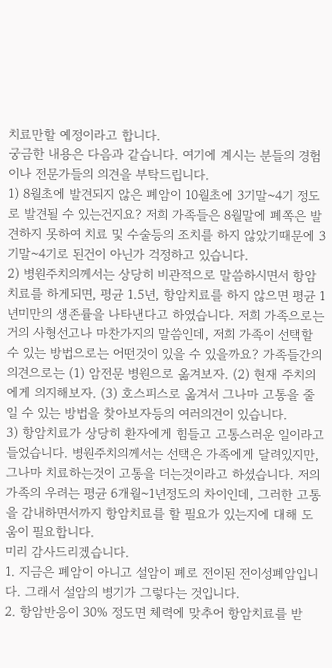치료만할 예정이라고 합니다.
궁금한 내용은 다음과 같습니다. 여기에 계시는 분들의 경험이나 전문가들의 의견을 부탁드립니다.
1) 8월초에 발견되지 않은 폐암이 10월초에 3기말~4기 정도로 발견될 수 있는건지요? 저희 가족들은 8월말에 폐쪽은 발견하지 못하여 치료 및 수술등의 조치를 하지 않았기때문에 3기말~4기로 된건이 아닌가 걱정하고 있습니다.
2) 병원주치의께서는 상당히 비관적으로 말씀하시면서 항암치료를 하게되면, 평균 1.5년, 항암치료를 하지 않으면 평균 1년미만의 생존률을 나타낸다고 하였습니다. 저희 가족으로는 거의 사형선고나 마찬가지의 말씀인데, 저희 가족이 선택할 수 있는 방법으로는 어떤것이 있을 수 있을까요? 가족들간의 의견으로는 (1) 암전문 병원으로 옮겨보자. (2) 현재 주치의에게 의지해보자. (3) 호스피스로 옮겨서 그나마 고통을 줄일 수 있는 방법을 찾아보자등의 여러의견이 있습니다.
3) 항암치료가 상당히 환자에게 힘들고 고통스러운 일이라고 들었습니다. 병원주치의께서는 선택은 가족에게 달려있지만, 그나마 치료하는것이 고통을 더는것이라고 하셨습니다. 저의 가족의 우려는 평균 6개월~1년정도의 차이인데, 그러한 고통을 감내하면서까지 항암치료를 할 필요가 있는지에 대해 도움이 필요합니다.
미리 감사드리겠습니다.
1. 지금은 폐암이 아니고 설암이 폐로 전이된 전이성폐암입니다. 그래서 설암의 병기가 그렇다는 것입니다.
2. 항암반응이 30% 정도면 체력에 맞추어 항암치료를 받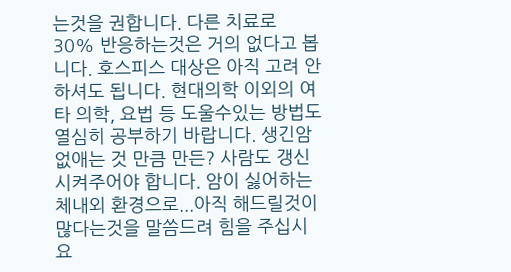는것을 권합니다. 다른 치료로 30% 반응하는것은 거의 없다고 봅니다. 호스피스 대상은 아직 고려 안하셔도 됩니다. 현대의학 이외의 여타 의학, 요법 등 도울수있는 방법도 열심히 공부하기 바랍니다. 생긴암 없애는 것 만큼 만든? 사람도 갱신시켜주어야 합니다. 암이 싫어하는 체내외 환경으로...아직 해드릴것이 많다는것을 말씀드려 힘을 주십시요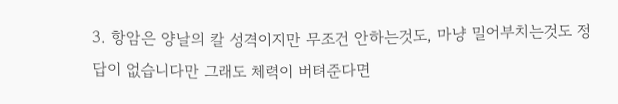3. 항암은 양날의 칼 성격이지만 무조건 안하는것도, 마냥 밀어부치는것도 정답이 없습니다만 그래도 체력이 버텨준다면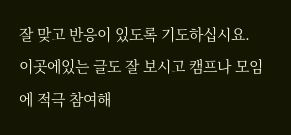잘 맞고 반응이 있도록 기도하십시요.
이곳에있는 글도 잘 보시고 캠프나 모임에 적극 참여해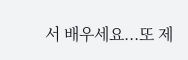서 배우세요...또 제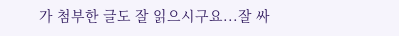가 첨부한 글도 잘 읽으시구요...잘 싸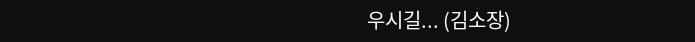우시길... (김소장)